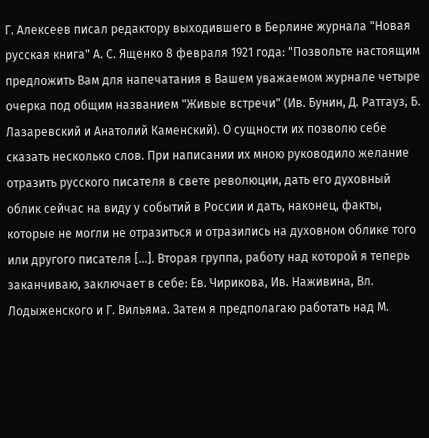Г. Алексеев писал редактору выходившего в Берлине журнала "Новая русская книга" А. С. Ященко 8 февраля 1921 года: "Позвольте настоящим предложить Вам для напечатания в Вашем уважаемом журнале четыре очерка под общим названием "Живые встречи" (Ив. Бунин, Д. Ратгауз, Б. Лазаревский и Анатолий Каменский). О сущности их позволю себе сказать несколько слов. При написании их мною руководило желание отразить русского писателя в свете революции, дать его духовный облик сейчас на виду у событий в России и дать, наконец, факты, которые не могли не отразиться и отразились на духовном облике того или другого писателя [...]. Вторая группа, работу над которой я теперь заканчиваю, заключает в себе: Ев. Чирикова, Ив. Наживина, Вл. Лодыженского и Г. Вильяма. Затем я предполагаю работать над М.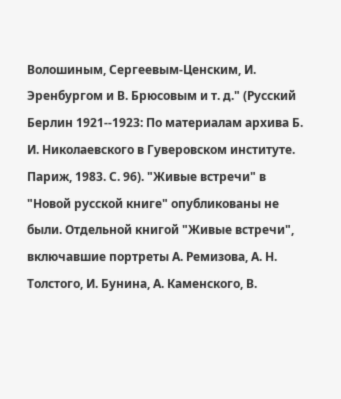Волошиным, Сергеевым-Ценским, И. Эренбургом и В. Брюсовым и т. д." (Русский Берлин 1921--1923: По материалам архива Б. И. Николаевского в Гуверовском институте. Париж, 1983. С. 96). "Живые встречи" в "Новой русской книге" опубликованы не были. Отдельной книгой "Живые встречи", включавшие портреты А. Ремизова, А. Н. Толстого, И. Бунина, А. Каменского, В.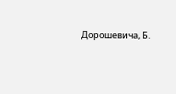Дорошевича, Б.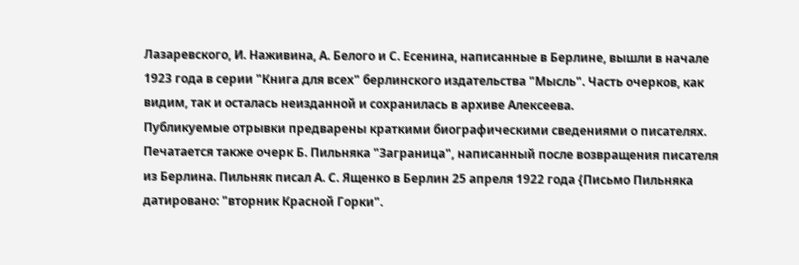Лазаревского, И. Наживина, А. Белого и С. Есенина, написанные в Берлине, вышли в начале 1923 года в серии "Книга для всех" берлинского издательства "Мысль". Часть очерков, как видим, так и осталась неизданной и сохранилась в архиве Алексеева.
Публикуемые отрывки предварены краткими биографическими сведениями о писателях. Печатается также очерк Б. Пильняка "Заграница", написанный после возвращения писателя из Берлина. Пильняк писал А. С. Ященко в Берлин 25 апреля 1922 года {Письмо Пильняка датировано: "вторник Красной Горки".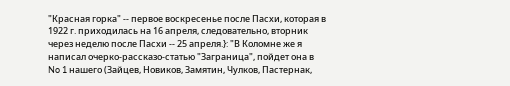"Красная горка" -- первое воскресенье после Пасхи, которая в 1922 г. приходилась на 16 апреля, следовательно, вторник через неделю после Пасхи -- 25 апреля.}: "В Коломне же я написал очерко-рассказо-статью "Заграница", пойдет она в No 1 нашего (Зайцев, Новиков, Замятин, Чулков, Пастернак,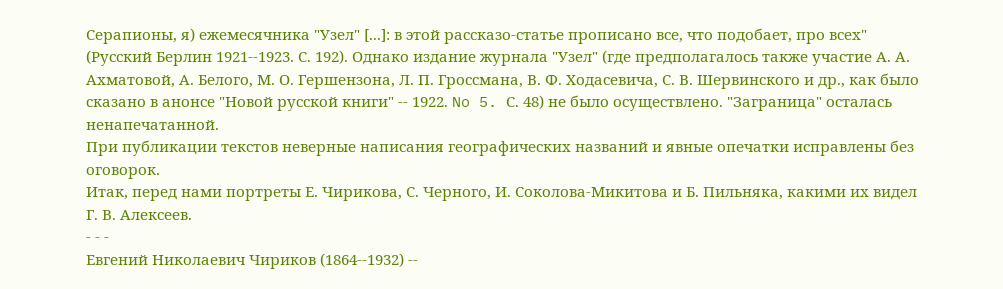Серапионы, я) ежемесячника "Узел" [...]: в этой рассказо-статье прописано все, что подобает, про всех" (Русский Берлин 1921--1923. С. 192). Однако издание журнала "Узел" (где предполагалось также участие А. А. Ахматовой, А. Белого, М. О. Гершензона, Л. П. Гроссмана, В. Ф. Ходасевича, С. В. Шервинского и др., как было сказано в анонсе "Новой русской книги" -- 1922. No 5. С. 48) не было осуществлено. "Заграница" осталась ненапечатанной.
При публикации текстов неверные написания географических названий и явные опечатки исправлены без оговорок.
Итак, перед нами портреты Е. Чирикова, С. Черного, И. Соколова-Микитова и Б. Пильняка, какими их видел Г. В. Алексеев.
- - -
Евгений Николаевич Чириков (1864--1932) --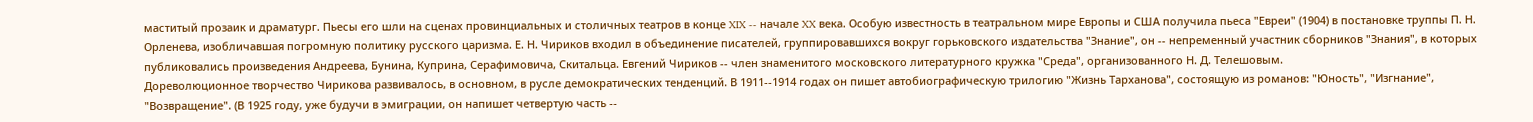маститый прозаик и драматург. Пьесы его шли на сценах провинциальных и столичных театров в конце XIX -- начале XX века. Особую известность в театральном мире Европы и США получила пьеса "Евреи" (1904) в постановке труппы П. Н. Орленева, изобличавшая погромную политику русского царизма. Е. Н. Чириков входил в объединение писателей, группировавшихся вокруг горьковского издательства "Знание", он -- непременный участник сборников "Знания", в которых публиковались произведения Андреева, Бунина, Куприна, Серафимовича, Скитальца. Евгений Чириков -- член знаменитого московского литературного кружка "Среда", организованного Н. Д. Телешовым.
Дореволюционное творчество Чирикова развивалось, в основном, в русле демократических тенденций. В 1911--1914 годах он пишет автобиографическую трилогию "Жизнь Тарханова", состоящую из романов: "Юность", "Изгнание", "Возвращение". (В 1925 году, уже будучи в эмиграции, он напишет четвертую часть --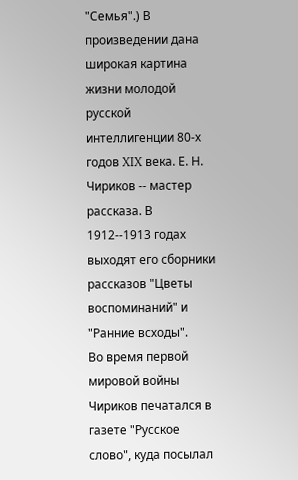"Семья".) В произведении дана широкая картина жизни молодой русской интеллигенции 80-х годов XIX века. Е. Н. Чириков -- мастер рассказа. В 1912--1913 годах выходят его сборники рассказов "Цветы воспоминаний" и "Ранние всходы".
Во время первой мировой войны Чириков печатался в газете "Русское слово", куда посылал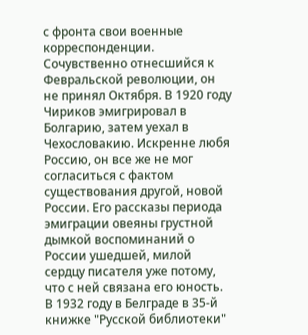с фронта свои военные корреспонденции.
Сочувственно отнесшийся к Февральской революции, он не принял Октября. В 1920 году Чириков эмигрировал в Болгарию, затем уехал в Чехословакию. Искренне любя Россию, он все же не мог согласиться с фактом существования другой, новой России. Его рассказы периода эмиграции овеяны грустной дымкой воспоминаний о России ушедшей, милой сердцу писателя уже потому, что с ней связана его юность. В 1932 году в Белграде в 35-й книжке "Русской библиотеки"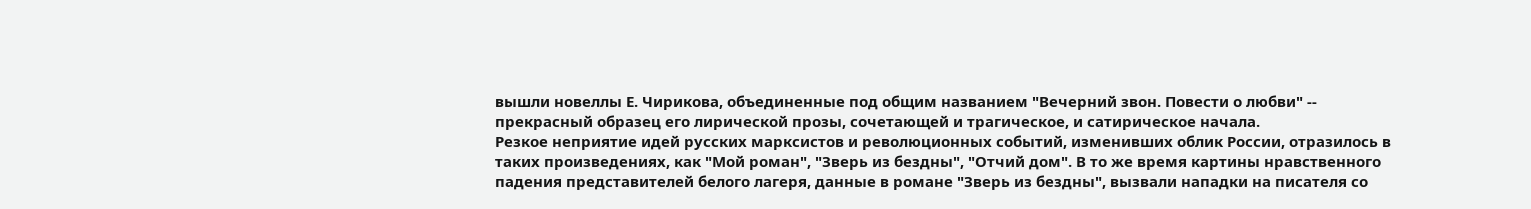вышли новеллы Е. Чирикова, объединенные под общим названием "Вечерний звон. Повести о любви" -- прекрасный образец его лирической прозы, сочетающей и трагическое, и сатирическое начала.
Резкое неприятие идей русских марксистов и революционных событий, изменивших облик России, отразилось в таких произведениях, как "Мой роман", "Зверь из бездны", "Отчий дом". В то же время картины нравственного падения представителей белого лагеря, данные в романе "Зверь из бездны", вызвали нападки на писателя со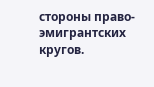стороны право-эмигрантских кругов.